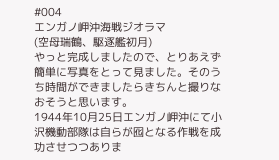#004
エンガノ岬沖海戦ジオラマ
(空母瑞鶴、駆逐艦初月)
やっと完成しましたので、とりあえず簡単に写真をとって見ました。そのうち時間ができましたらきちんと撮りなおそうと思います。
1944年10月25日エンガノ岬沖にて小沢機動部隊は自らが囮となる作戦を成功させつつありま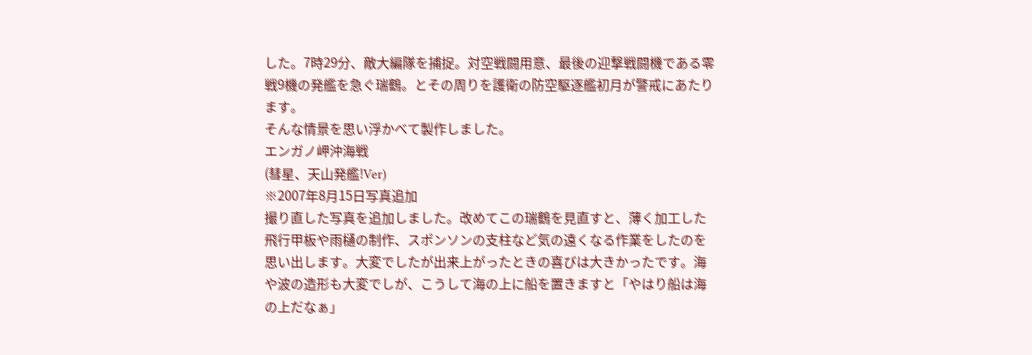した。7時29分、敵大編隊を捕捉。対空戦闘用意、最後の迎撃戦闘機である零戦9機の発艦を急ぐ瑞鶴。とその周りを護衛の防空駆逐艦初月が警戒にあたります。
そんな情景を思い浮かべて製作しました。
エンガノ岬沖海戦
(彗星、天山発艦!Ver)
※2007年8月15日写真追加
撮り直した写真を追加しました。改めてこの瑞鶴を見直すと、薄く加工した飛行甲板や雨樋の制作、スポンソンの支柱など気の遠くなる作業をしたのを思い出します。大変でしたが出来上がったときの喜びは大きかったです。海や波の造形も大変でしが、こうして海の上に船を置きますと「やはり船は海の上だなぁ」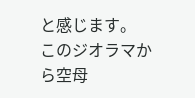と感じます。
このジオラマから空母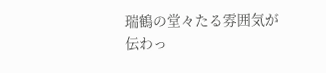瑞鶴の堂々たる雰囲気が伝わっ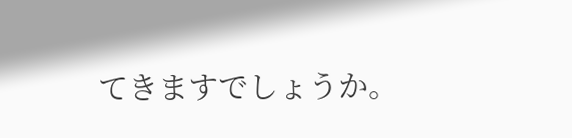てきますでしょうか。